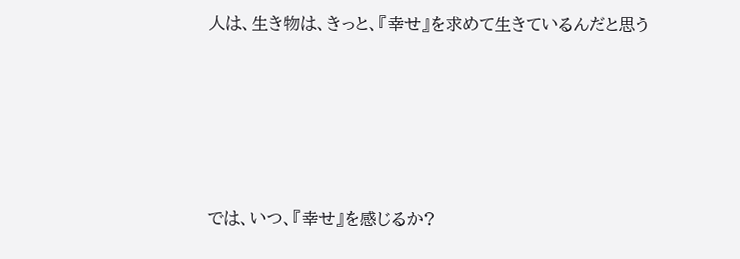人は、生き物は、きっと、『幸せ』を求めて生きているんだと思う





では、いつ、『幸せ』を感じるか?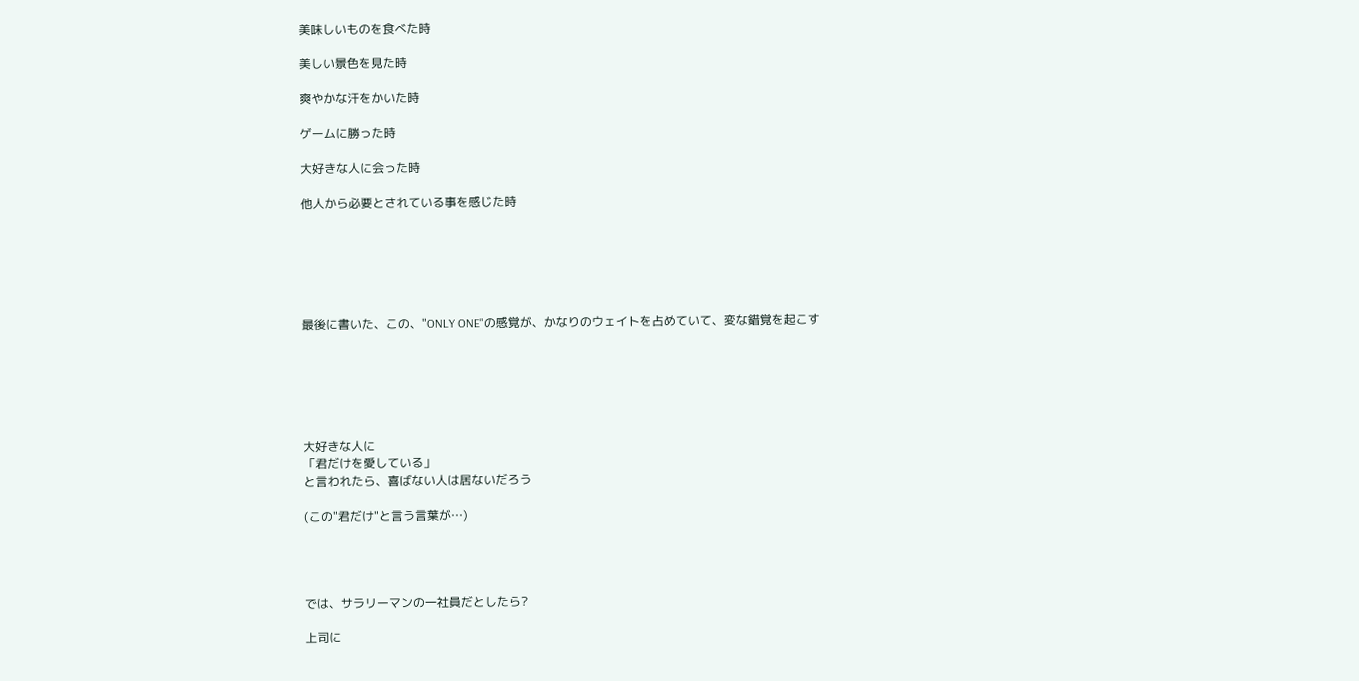美味しいものを食べた時

美しい景色を見た時

爽やかな汗をかいた時

ゲームに勝った時

大好きな人に会った時

他人から必要とされている事を感じた時






最後に書いた、この、"ONLY ONE"の感覚が、かなりのウェイトを占めていて、変な錯覚を起こす






大好きな人に
「君だけを愛している」
と言われたら、喜ばない人は居ないだろう

(この"君だけ"と言う言葉が…)




では、サラリーマンの一社員だとしたら?

上司に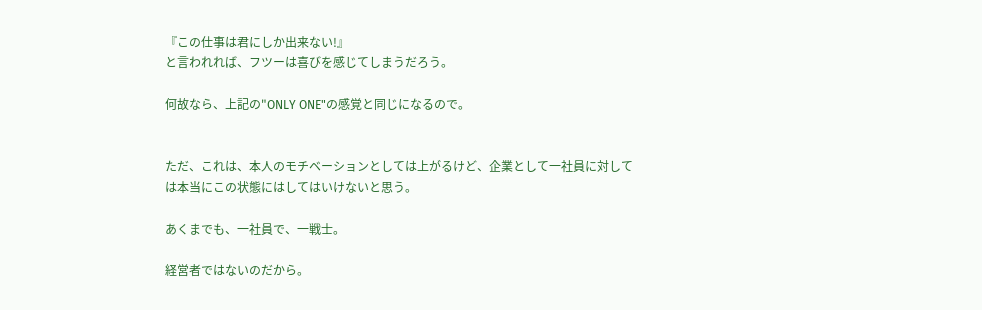『この仕事は君にしか出来ない!』
と言われれば、フツーは喜びを感じてしまうだろう。

何故なら、上記の"ONLY ONE"の感覚と同じになるので。


ただ、これは、本人のモチベーションとしては上がるけど、企業として一社員に対しては本当にこの状態にはしてはいけないと思う。

あくまでも、一社員で、一戦士。

経営者ではないのだから。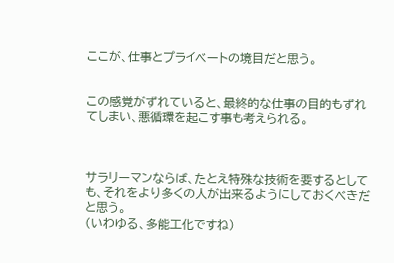ここが、仕事とプライベートの境目だと思う。


この感覚がずれていると、最終的な仕事の目的もずれてしまい、悪循環を起こす事も考えられる。



サラリーマンならば、たとえ特殊な技術を要するとしても、それをより多くの人が出来るようにしておくべきだと思う。
(いわゆる、多能工化ですね)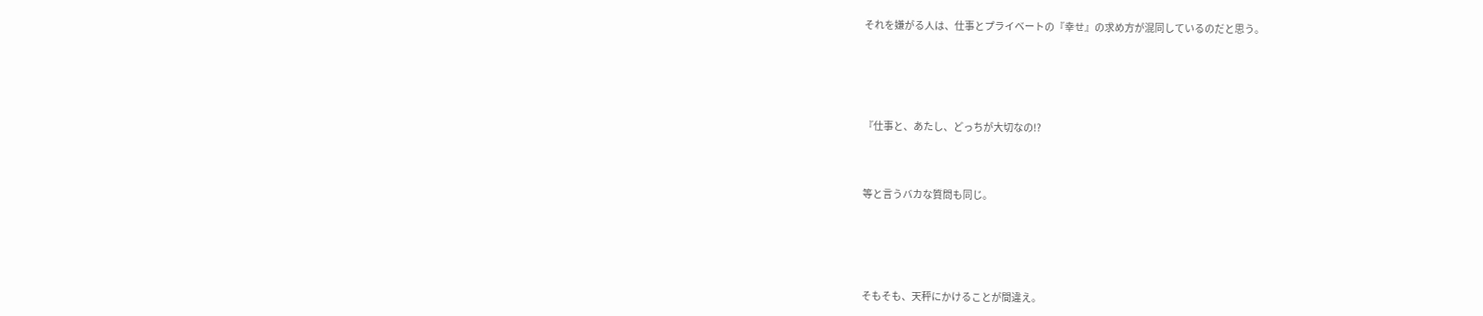それを嫌がる人は、仕事とプライベートの『幸せ』の求め方が混同しているのだと思う。





『仕事と、あたし、どっちが大切なの!?



等と言うバカな質問も同じ。





そもそも、天秤にかけることが間違え。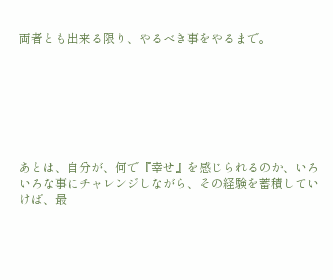両者とも出来る限り、やるべき事をやるまで。







あとは、自分が、何で『幸せ』を感じられるのか、いろいろな事にチャレンジしながら、その経験を蓄積していけば、最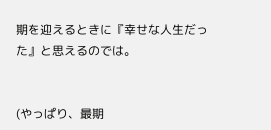期を迎えるときに『幸せな人生だった』と思えるのでは。


(やっぱり、最期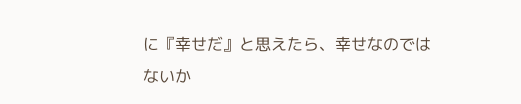に『幸せだ』と思えたら、幸せなのではないか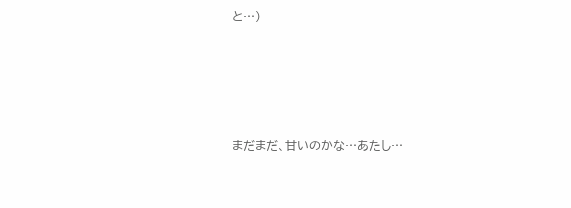と…)





まだまだ、甘いのかな…あたし…